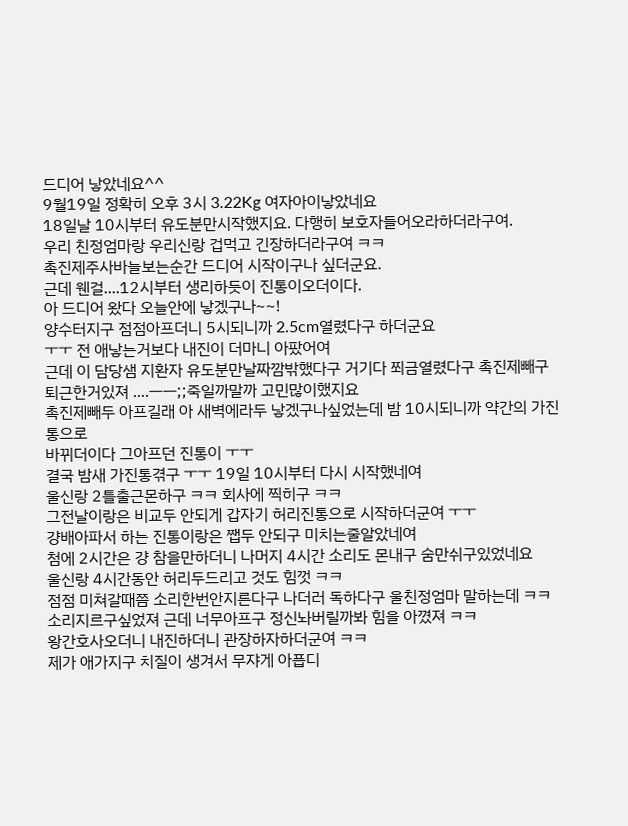드디어 낳았네요^^
9월19일 정확히 오후 3시 3.22Kg 여자아이낳았네요
18일날 10시부터 유도분만시작했지요. 다행히 보호자들어오라하더라구여.
우리 친정엄마랑 우리신랑 겁먹고 긴장하더라구여 ㅋㅋ
촉진제주사바늘보는순간 드디어 시작이구나 싶더군요.
근데 웬걸....12시부터 생리하듯이 진통이오더이다.
아 드디어 왔다 오늘안에 낳겠구나~~!
양수터지구 점점아프더니 5시되니까 2.5cm열렸다구 하더군요
ㅜㅜ 전 애낳는거보다 내진이 더마니 아팠어여
근데 이 담당샘 지환자 유도분만날짜깜밖했다구 거기다 쬐금열렸다구 촉진제빼구
퇴근한거있져 ....ㅡㅡ;;죽일까말까 고민많이했지요
촉진제빼두 아프길래 아 새벽에라두 낳겠구나싶었는데 밤 10시되니까 약간의 가진통으로
바뀌더이다 그아프던 진통이 ㅜㅜ
결국 밤새 가진통겪구 ㅜㅜ 19일 10시부터 다시 시작했네여
울신랑 2틀출근몬하구 ㅋㅋ 회사에 찍히구 ㅋㅋ
그전날이랑은 비교두 안되게 갑자기 허리진통으로 시작하더군여 ㅜㅜ
걍배아파서 하는 진통이랑은 쨉두 안되구 미치는줄알았네여
첨에 2시간은 걍 참을만하더니 나머지 4시간 소리도 몬내구 숨만쉬구있었네요
울신랑 4시간동안 허리두드리고 것도 힘껏 ㅋㅋ
점점 미쳐갈때쯤 소리한번안지른다구 나더러 독하다구 울친정엄마 말하는데 ㅋㅋ
소리지르구싶었져 근데 너무아프구 정신놔버릴까봐 힘을 아꼈져 ㅋㅋ
왕간호사오더니 내진하더니 관장하자하더군여 ㅋㅋ
제가 애가지구 치질이 생겨서 무쟈게 아픕디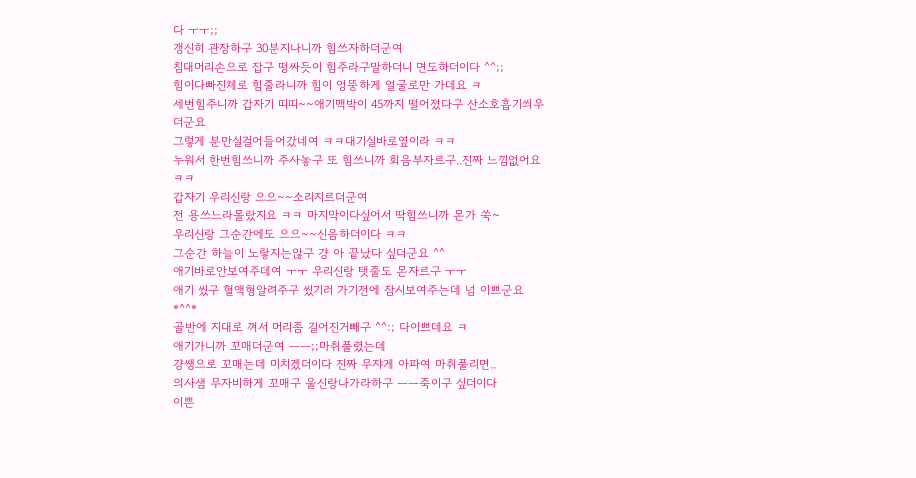다 ㅜㅜ;;
갱신히 관장하구 30분지나니까 힘쓰자하더군여
침대머리손으로 잡구 떵싸듯이 힘주라구말하더니 면도하더이다 ^^;;
힘이다빠진체로 힘줄라니까 힘이 엉뚱하게 얼굴로만 가데요 ㅋ
세번힘주니까 갑자기 띠띠~~애기맥박이 45까지 떨어졌다구 산소호흡기씌우더군요
그렇게 분만실걸어들어갔네여 ㅋㅋ대기실바로옆이라 ㅋㅋ
누워서 한번힘쓰니까 주사놓구 또 힘쓰니까 회음부자르구..진짜 느낌없어요 ㅋㅋ
갑자기 우리신랑 으으~~소리지르더군여
전 용쓰느라몰랐지요 ㅋㅋ 마지막이다싶어서 딱힘쓰니까 몬가 쑥~
우리신랑 그순간에도 으으~~신음하더이다 ㅋㅋ
그순간 하늘이 노랗지는않구 걍 아 끝났다 싶더군요 ^^
애기바로안보여주데여 ㅜㅜ 우리신랑 탯줄도 몬자르구 ㅜㅜ
애기 씼구 혈액형알려주구 씼기러 가기전에 잠시보여주는데 넘 이쁘군요 *^^*
골반에 지대로 껴서 머리좀 길어진거빼구 ^^:; 다이쁘데요 ㅋ
애기가니까 꼬매더군여 ㅡㅡ;;마취풀렸는데
걍쌩으로 꼬매는데 미치겠더이다 진짜 무쟈게 아파여 마취풀리면..
의사샘 무자비하게 꼬매구 울신랑나가라하구 ㅡㅡ죽이구 싶더이다
이쁜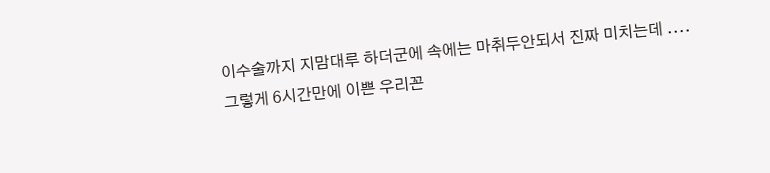이수술까지 지맘대루 하더군에 속에는 마취두안되서 진짜 미치는데 ....
그렇게 6시간만에 이쁜 우리꼰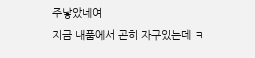주낳았네여
지금 내품에서 곤히 자구있는데 ㅋ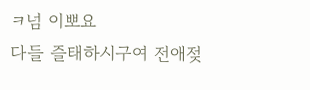ㅋ넘 이뽀요
다들 즐태하시구여 전애젖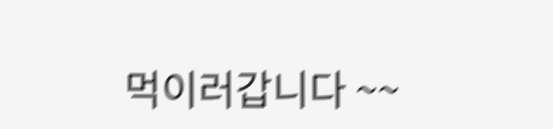먹이러갑니다 ~~